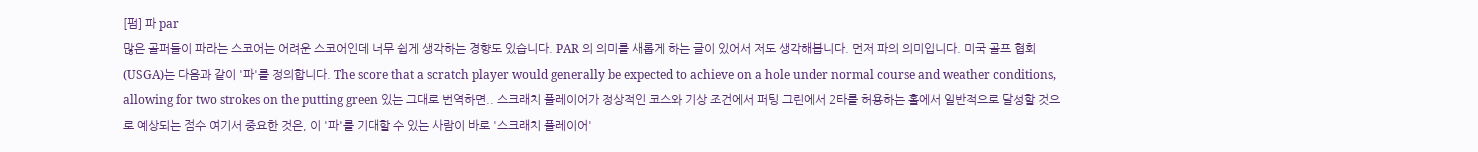[펌] 파 par
많은 골퍼들이 파라는 스코어는 어려운 스코어인데 너무 쉽게 생각하는 경향도 있습니다. PAR 의 의미를 새롭게 하는 글이 있어서 저도 생각해봅니다. 먼저 파의 의미입니다. 미국 골프 협회(USGA)는 다음과 같이 '파'를 정의합니다. The score that a scratch player would generally be expected to achieve on a hole under normal course and weather conditions, allowing for two strokes on the putting green 있는 그대로 번역하면.. 스크래치 플레이어가 정상적인 코스와 기상 조건에서 퍼팅 그린에서 2타를 허용하는 홀에서 일반적으로 달성할 것으로 예상되는 점수 여기서 중요한 것은, 이 '파'를 기대할 수 있는 사람이 바로 '스크래치 플레이어'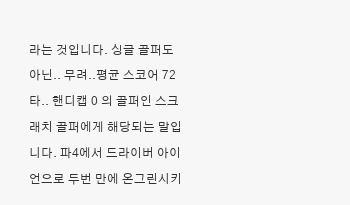라는 것입니다. 싱글 골퍼도 아닌.. 무려..평균 스코어 72타.. 핸디캡 0 의 골퍼인 스크래치 골퍼에게 해당되는 말입니다. 파4에서 드라이버 아이언으로 두번 만에 온그린시키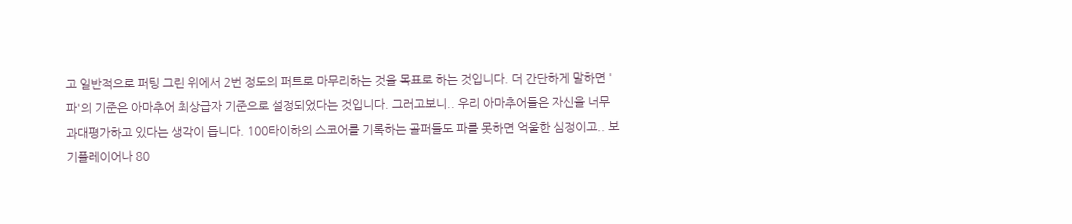고 일반적으로 퍼팅 그린 위에서 2번 정도의 퍼트로 마무리하는 것을 목표로 하는 것입니다. 더 간단하게 말하면 '파'의 기준은 아마추어 최상급자 기준으로 설정되었다는 것입니다. 그러고보니.. 우리 아마추어들은 자신을 너무 과대평가하고 있다는 생각이 듭니다. 100타이하의 스코어를 기록하는 골퍼들도 파를 못하면 억울한 심정이고.. 보기플레이어나 80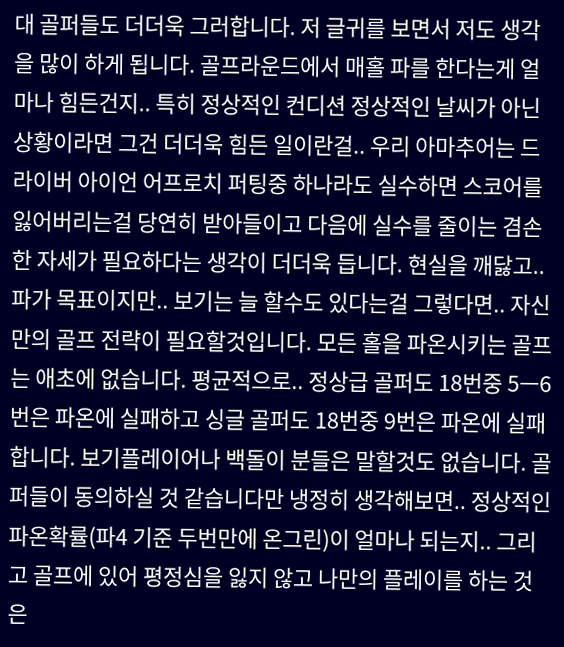대 골퍼들도 더더욱 그러합니다. 저 글귀를 보면서 저도 생각을 많이 하게 됩니다. 골프라운드에서 매홀 파를 한다는게 얼마나 힘든건지.. 특히 정상적인 컨디션 정상적인 날씨가 아닌 상황이라면 그건 더더욱 힘든 일이란걸.. 우리 아마추어는 드라이버 아이언 어프로치 퍼팅중 하나라도 실수하면 스코어를 잃어버리는걸 당연히 받아들이고 다음에 실수를 줄이는 겸손한 자세가 필요하다는 생각이 더더욱 듭니다. 현실을 깨닳고.. 파가 목표이지만.. 보기는 늘 할수도 있다는걸 그렇다면.. 자신만의 골프 전략이 필요할것입니다. 모든 홀을 파온시키는 골프는 애초에 없습니다. 평균적으로.. 정상급 골퍼도 18번중 5ㅡ6번은 파온에 실패하고 싱글 골퍼도 18번중 9번은 파온에 실패합니다. 보기플레이어나 백돌이 분들은 말할것도 없습니다. 골퍼들이 동의하실 것 같습니다만 냉정히 생각해보면.. 정상적인 파온확률(파4 기준 두번만에 온그린)이 얼마나 되는지.. 그리고 골프에 있어 평정심을 잃지 않고 나만의 플레이를 하는 것은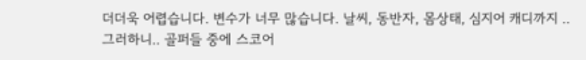더더욱 어렵습니다. 변수가 너무 많습니다. 날씨, 동반자, 몸상태, 심지어 캐디까지 .. 그러하니.. 골퍼들 중에 스코어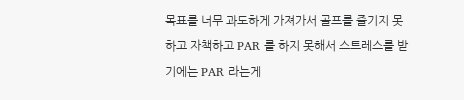목표를 너무 과도하게 가져가서 골프를 즐기지 못하고 자책하고 PAR 를 하지 못해서 스트레스를 받기에는 PAR 라는게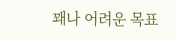꽤나 어려운 목표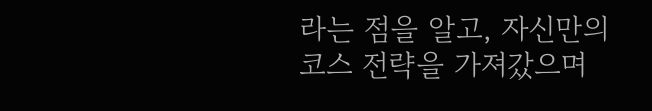라는 점을 알고, 자신만의 코스 전략을 가져갔으며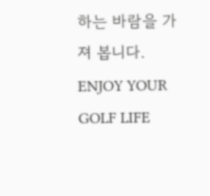하는 바람을 가져 봅니다. ENJOY YOUR GOLF LIFE